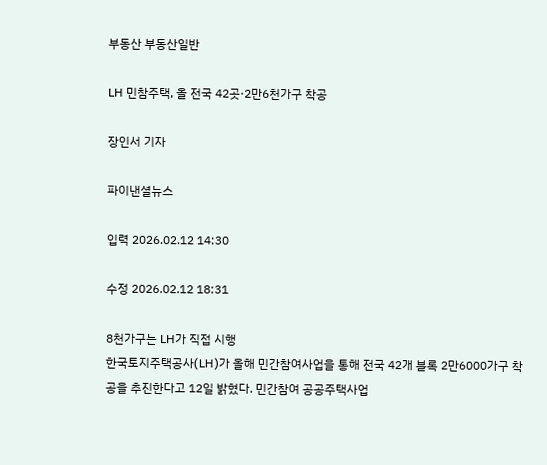부동산 부동산일반

LH 민참주택, 올 전국 42곳·2만6천가구 착공

장인서 기자

파이낸셜뉴스

입력 2026.02.12 14:30

수정 2026.02.12 18:31

8천가구는 LH가 직접 시행
한국토지주택공사(LH)가 올해 민간참여사업을 통해 전국 42개 블록 2만6000가구 착공을 추진한다고 12일 밝혔다. 민간참여 공공주택사업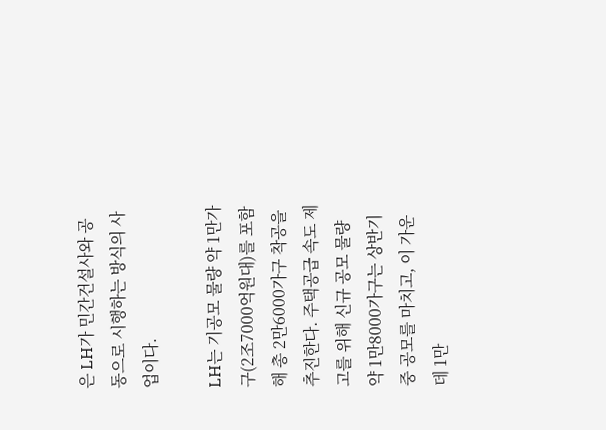은 LH가 민간건설사와 공동으로 시행하는 방식의 사업이다.

LH는 기공모 물량 약 1만가구(2조7000억원대)를 포함해 총 2만6000가구 착공을 추진한다. 주택공급 속도 제고를 위해 신규 공모 물량 약 1만8000가구는 상반기 중 공모를 마치고, 이 가운데 1만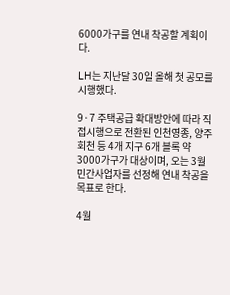6000가구를 연내 착공할 계획이다.

LH는 지난달 30일 올해 첫 공모를 시행했다.

9·7 주택공급 확대방안에 따라 직접시행으로 전환된 인천영종, 양주회천 등 4개 지구 6개 블록 약 3000가구가 대상이며, 오는 3월 민간사업자를 선정해 연내 착공을 목표로 한다.

4월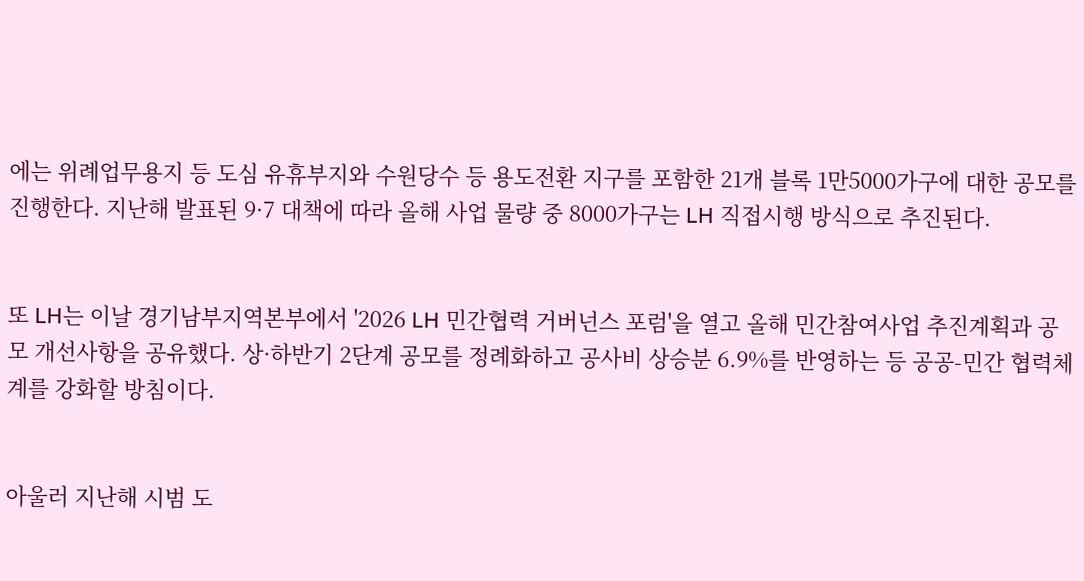에는 위례업무용지 등 도심 유휴부지와 수원당수 등 용도전환 지구를 포함한 21개 블록 1만5000가구에 대한 공모를 진행한다. 지난해 발표된 9·7 대책에 따라 올해 사업 물량 중 8000가구는 LH 직접시행 방식으로 추진된다.


또 LH는 이날 경기남부지역본부에서 '2026 LH 민간협력 거버넌스 포럼'을 열고 올해 민간참여사업 추진계획과 공모 개선사항을 공유했다. 상·하반기 2단계 공모를 정례화하고 공사비 상승분 6.9%를 반영하는 등 공공-민간 협력체계를 강화할 방침이다.


아울러 지난해 시범 도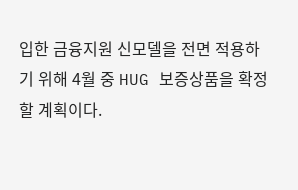입한 금융지원 신모델을 전면 적용하기 위해 4월 중 HUG 보증상품을 확정할 계획이다.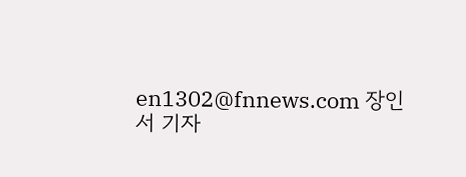en1302@fnnews.com 장인서 기자